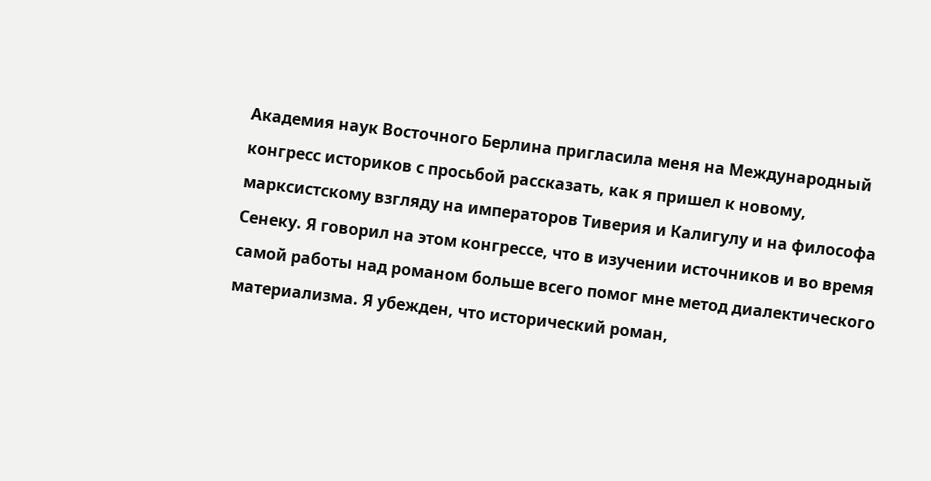Академия наук Восточного Берлина пригласила меня на Международный конгресс историков с просьбой рассказать, как я пришел к новому, марксистскому взгляду на императоров Тиверия и Калигулу и на философа Сенеку. Я говорил на этом конгрессе, что в изучении источников и во время самой работы над романом больше всего помог мне метод диалектического материализма. Я убежден, что исторический роман,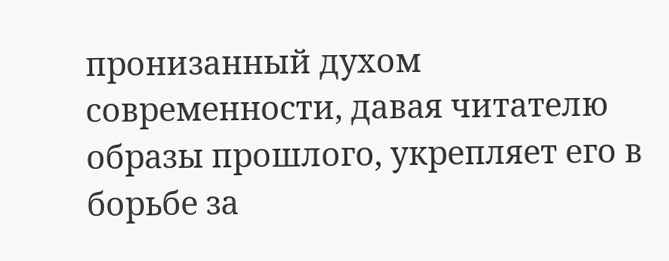пронизанный духом современности, давая читателю образы прошлого, укрепляет его в борьбе за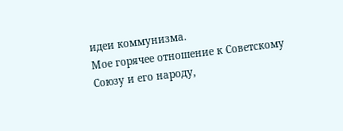идеи коммунизма.
Мое горячее отношение к Советскому Союзу и его народу,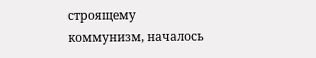строящему коммунизм, началось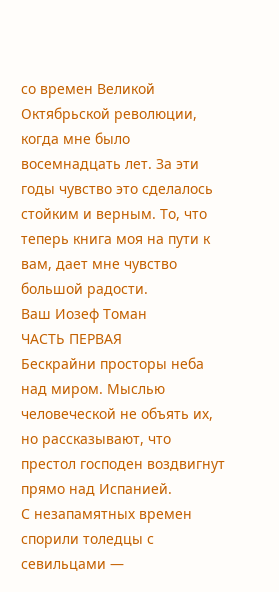со времен Великой Октябрьской революции, когда мне было восемнадцать лет. За эти годы чувство это сделалось стойким и верным. То, что теперь книга моя на пути к вам, дает мне чувство большой радости.
Ваш Иозеф Томан
ЧАСТЬ ПЕРВАЯ
Бескрайни просторы неба над миром. Мыслью человеческой не объять их, но рассказывают, что престол господен воздвигнут прямо над Испанией.
С незапамятных времен спорили толедцы с севильцами —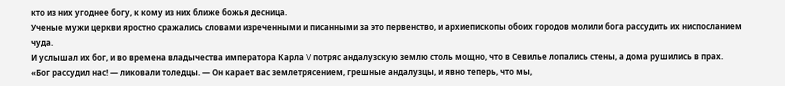кто из них угоднее богу, к кому из них ближе божья десница.
Ученые мужи церкви яростно сражались словами изреченными и писанными за это первенство, и архиепископы обоих городов молили бога рассудить их ниспосланием чуда.
И услышал их бог, и во времена владычества императора Карла V потряс андалузскую землю столь мощно, что в Севилье лопались стены, а дома рушились в прах.
«Бог рассудил нас! — ликовали толедцы. — Он карает вас землетрясением, грешные андалузцы, и явно теперь, что мы,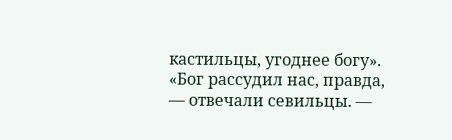кастильцы, угоднее богу».
«Бог рассудил нас, правда, — отвечали севильцы. —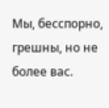Мы, бесспорно, грешны, но не более вас.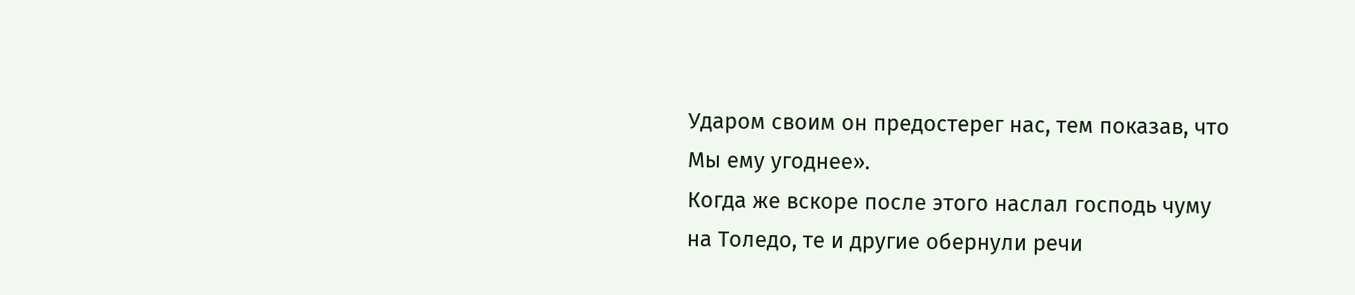Ударом своим он предостерег нас, тем показав, что Мы ему угоднее».
Когда же вскоре после этого наслал господь чуму на Толедо, те и другие обернули речи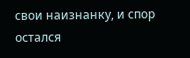свои наизнанку, и спор остался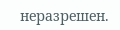неразрешен.